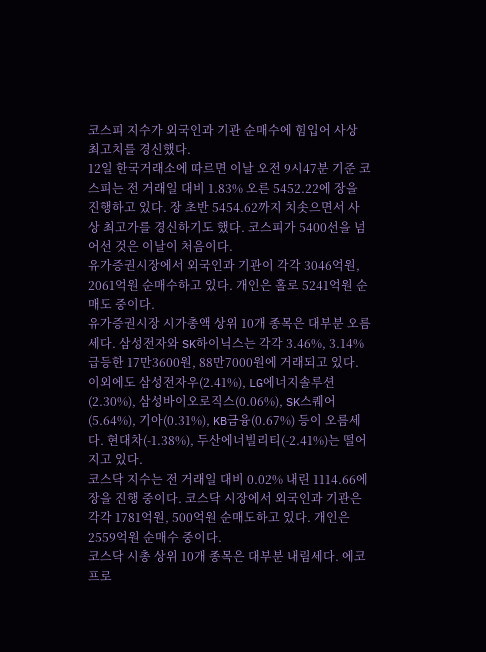코스피 지수가 외국인과 기관 순매수에 힘입어 사상 최고치를 경신했다.
12일 한국거래소에 따르면 이날 오전 9시47분 기준 코스피는 전 거래일 대비 1.83% 오른 5452.22에 장을 진행하고 있다. 장 초반 5454.62까지 치솟으면서 사상 최고가를 경신하기도 했다. 코스피가 5400선을 넘어선 것은 이날이 처음이다.
유가증권시장에서 외국인과 기관이 각각 3046억원, 2061억원 순매수하고 있다. 개인은 홀로 5241억원 순매도 중이다.
유가증권시장 시가총액 상위 10개 종목은 대부분 오름세다. 삼성전자와 SK하이닉스는 각각 3.46%, 3.14% 급등한 17만3600원, 88만7000원에 거래되고 있다. 이외에도 삼성전자우(2.41%), LG에너지솔루션(2.30%), 삼성바이오로직스(0.06%), SK스퀘어(5.64%), 기아(0.31%), KB금융(0.67%) 등이 오름세다. 현대차(-1.38%), 두산에너빌리티(-2.41%)는 떨어지고 있다.
코스닥 지수는 전 거래일 대비 0.02% 내린 1114.66에 장을 진행 중이다. 코스닥 시장에서 외국인과 기관은 각각 1781억원, 500억원 순매도하고 있다. 개인은 2559억원 순매수 중이다.
코스닥 시총 상위 10개 종목은 대부분 내림세다. 에코프로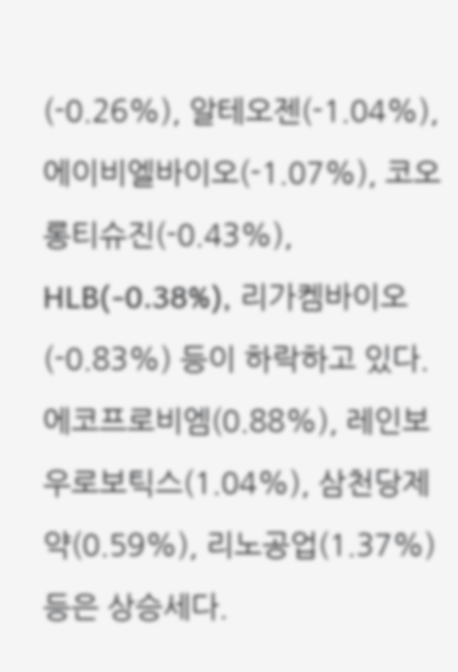(-0.26%), 알테오젠(-1.04%), 에이비엘바이오(-1.07%), 코오롱티슈진(-0.43%), HLB(-0.38%), 리가켐바이오(-0.83%) 등이 하락하고 있다. 에코프로비엠(0.88%), 레인보우로보틱스(1.04%), 삼천당제약(0.59%), 리노공업(1.37%) 등은 상승세다.